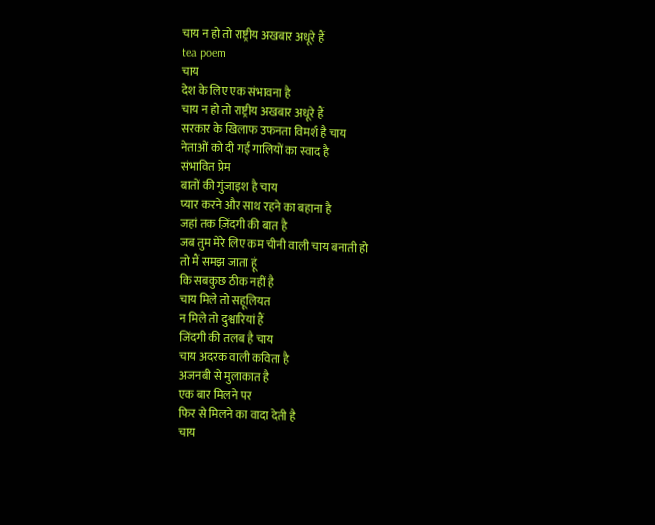चाय न हो तो राष्ट्रीय अखबार अधूरे हैं
tea poem
चाय
देश के लिए एक संभावना है
चाय न हो तो राष्ट्रीय अखबार अधूरे हैं
सरकार के खिलाफ उफनता विमर्श है चाय
नेताओं को दी गईं गालियों का स्वाद है
संभावित प्रेम
बातों की गुंजाइश है चाय
प्यार करने और साथ रहने का बहाना है
जहां तक ज़िंदगी की बात है
जब तुम मेरे लिए कम चीनी वाली चाय बनाती हो
तो मैं समझ जाता हूं
कि सबकुछ ठीक नहीं है
चाय मिले तो सहूलियत
न मिले तो दुश्वारियां हैं
जिंदगी की तलब है चाय
चाय अदरक वाली कविता है
अजनबी से मुलाकात है
एक बार मिलने पर
फिर से मिलने का वादा देती है
चाय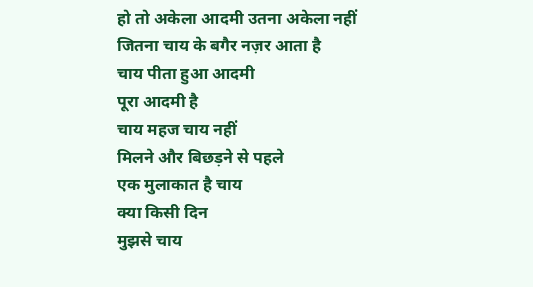हो तो अकेला आदमी उतना अकेला नहीं
जितना चाय के बगैर नज़र आता है
चाय पीता हुआ आदमी
पूरा आदमी है
चाय महज चाय नहीं
मिलने और बिछड़ने से पहले
एक मुलाकात है चाय
क्या किसी दिन
मुझसे चाय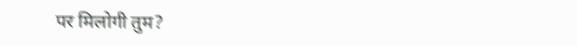पर मिलोगी तुम?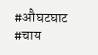#औघटघाट
#चाय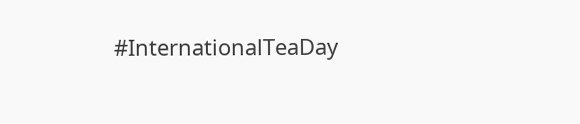#InternationalTeaDay